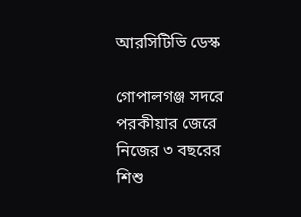আরসিটিভি ডেস্ক

গোপালগঞ্জ সদরে পরকীয়ার জেরে নিজের ৩ বছরের শিশু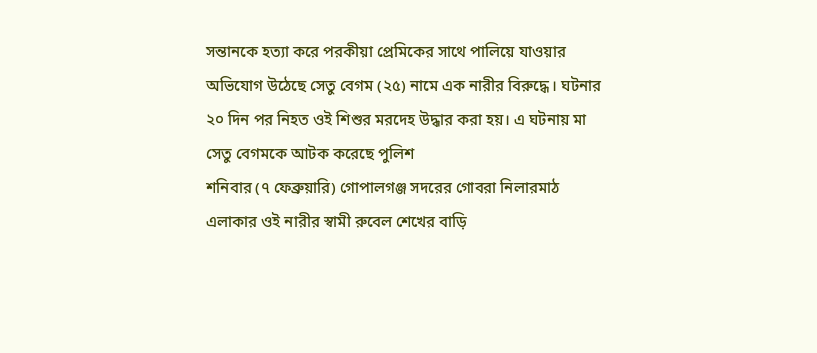সন্তানকে হত্যা করে পরকীয়া প্রেমিকের সাথে পালিয়ে যাওয়ার অভিযোগ উঠেছে সেতু বেগম (২৫) নামে এক নারীর বিরুদ্ধে। ঘটনার ২০ দিন পর নিহত ওই শিশুর মরদেহ উদ্ধার করা হয়। এ ঘটনায় মা সেতু বেগমকে আটক করেছে পুলিশ
শনিবার (৭ ফেব্রুয়ারি) গোপালগঞ্জ সদরের গোবরা নিলারমাঠ এলাকার ওই নারীর স্বামী রুবেল শেখের বাড়ি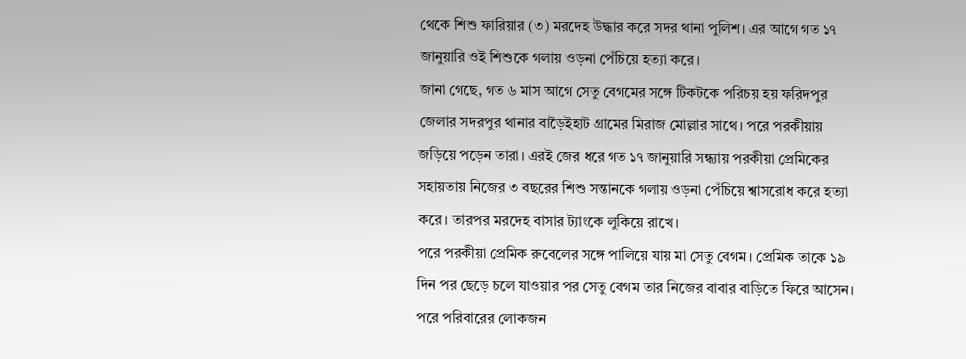থেকে শিশু ফারিয়ার (৩) মরদেহ উদ্ধার করে সদর থানা পুলিশ। এর আগে গত ১৭ জানুয়ারি ওই শিশুকে গলায় ওড়না পেঁচিয়ে হত্যা করে।
জানা গেছে, গত ৬ মাস আগে সেতু বেগমের সঙ্গে টিকটকে পরিচয় হয় ফরিদপুর জেলার সদরপুর থানার বাড়ৈইহাট গ্রামের মিরাজ মোল্লার সাথে। পরে পরকীয়ায় জড়িয়ে পড়েন তারা। এরই জের ধরে গত ১৭ জানুয়ারি সন্ধ্যায় পরকীয়া প্রেমিকের সহায়তায় নিজের ৩ বছরের শিশু সন্তানকে গলায় ওড়না পেঁচিয়ে শ্বাসরোধ করে হত্যা করে। তারপর মরদেহ বাসার ট্যাংকে লুকিয়ে রাখে।
পরে পরকীয়া প্রেমিক রুবেলের সঙ্গে পালিয়ে যায় মা সেতু বেগম। প্রেমিক তাকে ১৯ দিন পর ছেড়ে চলে যাওয়ার পর সেতু বেগম তার নিজের বাবার বাড়িতে ফিরে আসেন। পরে পরিবারের লোকজন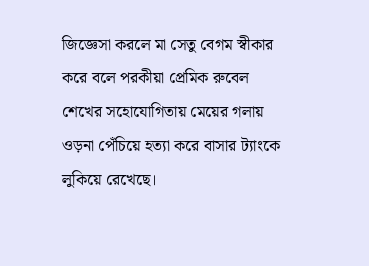জিজ্ঞেসা করলে মা সেতু বেগম স্বীকার করে বলে পরকীয়া প্রেমিক রুবেল শেখের সহোযোগিতায় মেয়ের গলায় ওড়না পেঁচিয়ে হত্যা করে বাসার ট্যাংকে লুকিয়ে রেখেছে।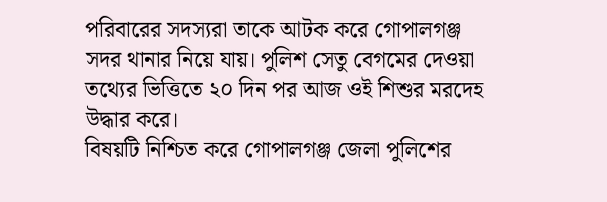পরিবারের সদস্যরা তাকে আটক করে গোপালগঞ্জ সদর থানার নিয়ে যায়। পুলিশ সেতু বেগমের দেওয়া তথ্যের ভিত্তিতে ২০ দিন পর আজ ওই শিশুর মরদেহ উদ্ধার করে।
বিষয়টি নিশ্চিত করে গোপালগঞ্জ জেলা পুলিশের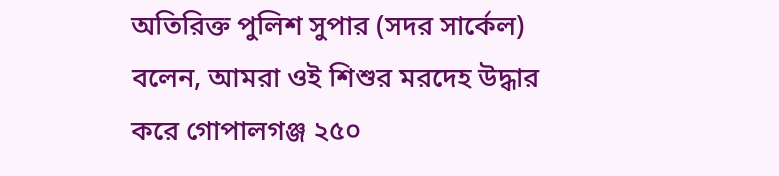অতিরিক্ত পুলিশ সুপার (সদর সার্কেল) বলেন, আমরা ওই শিশুর মরদেহ উদ্ধার করে গোপালগঞ্জ ২৫০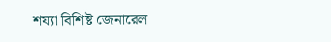শয্যা বিশিষ্ট জেনারেল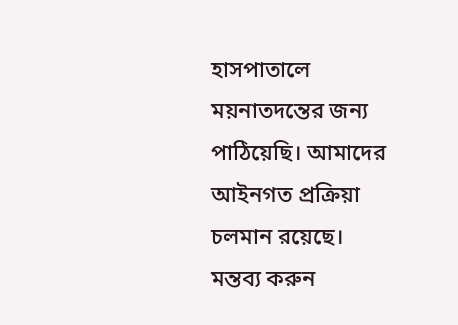হাসপাতালে ময়নাতদন্তের জন্য পাঠিয়েছি। আমাদের আইনগত প্রক্রিয়া চলমান রয়েছে।
মন্তব্য করুন